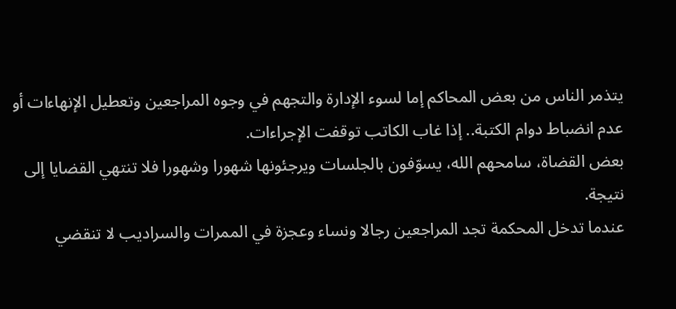يتذمر الناس من بعض المحاكم إما لسوء الإدارة والتجهم في وجوه المراجعين وتعطيل الإنهاءات أو عدم انضباط دوام الكتبة.. إذا غاب الكاتب توقفت الإجراءات.
بعض القضاة، سامحهم الله، يسوّفون بالجلسات ويرجئونها شهورا وشهورا فلا تنتهي القضايا إلى نتيجة.
عندما تدخل المحكمة تجد المراجعين رجالا ونساء وعجزة في الممرات والسراديب لا تنقضي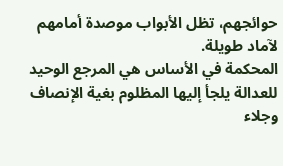حوائجهم، تظل الأبواب موصدة أمامهم لآماد طويلة.
المحكمة في الأساس هي المرجع الوحيد للعدالة يلجأ إليها المظلوم بغية الإنصاف وجلاء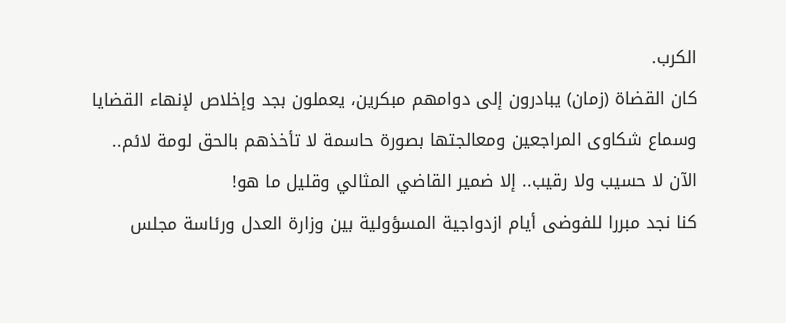الكرب.
كان القضاة (زمان) يبادرون إلى دوامهم مبكرين، يعملون بجد وإخلاص لإنهاء القضايا وسماع شكاوى المراجعين ومعالجتها بصورة حاسمة لا تأخذهم بالحق لومة لائم.. الآن لا حسيب ولا رقيب.. إلا ضمير القاضي المثالي وقليل ما هو!
كنا نجد مبررا للفوضى أيام ازدواجية المسؤولية بين وزارة العدل ورئاسة مجلس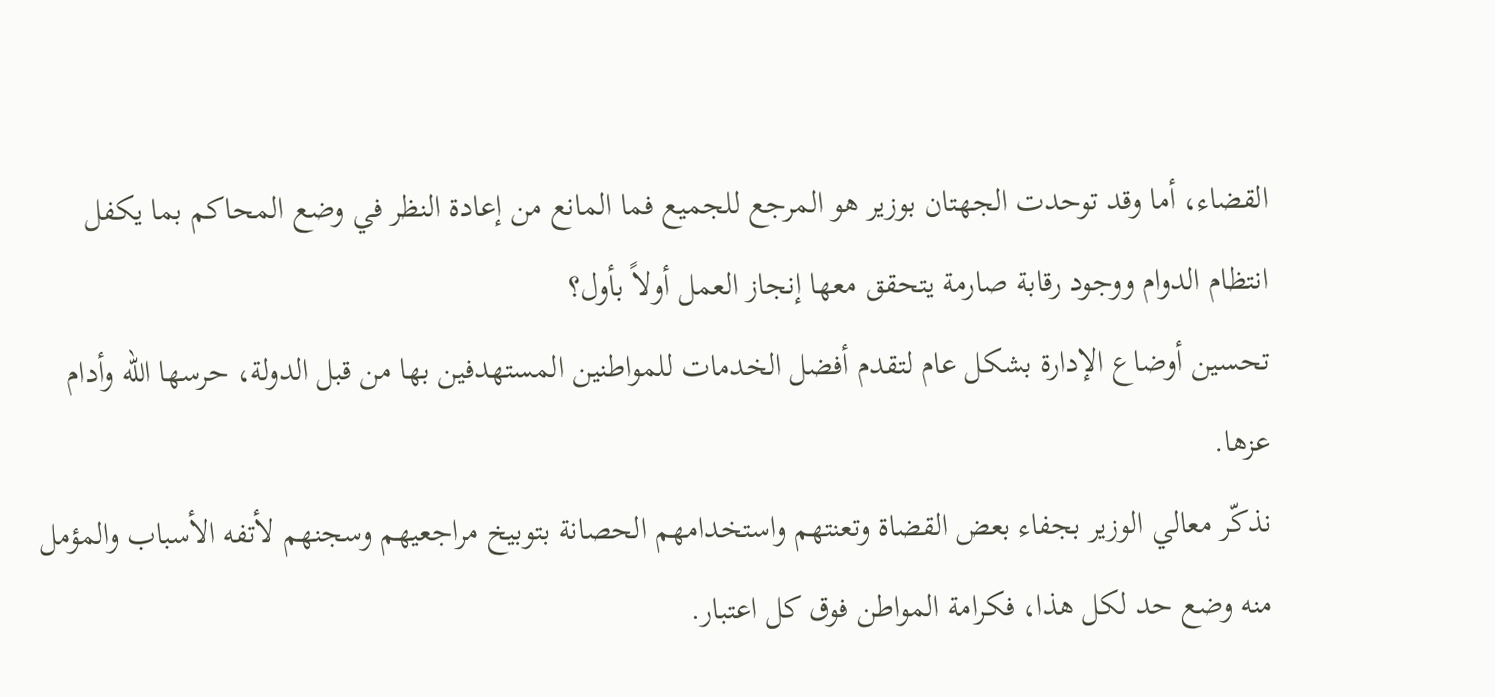القضاء، أما وقد توحدت الجهتان بوزير هو المرجع للجميع فما المانع من إعادة النظر في وضع المحاكم بما يكفل انتظام الدوام ووجود رقابة صارمة يتحقق معها إنجاز العمل أولاً بأول؟
تحسين أوضاع الإدارة بشكل عام لتقدم أفضل الخدمات للمواطنين المستهدفين بها من قبل الدولة، حرسها الله وأدام عزها.
نذكّر معالي الوزير بجفاء بعض القضاة وتعنتهم واستخدامهم الحصانة بتوبيخ مراجعيهم وسجنهم لأتفه الأسباب والمؤمل منه وضع حد لكل هذا، فكرامة المواطن فوق كل اعتبار.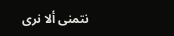نتمنى ألا نرى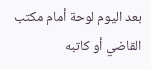بعد اليوم لوحة أمام مكتب القاضي أو كاتبه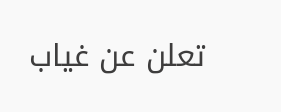تعلن عن غياب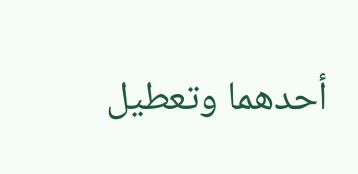أحدهما وتعطيل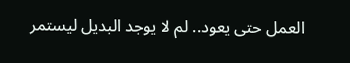العمل حتى يعود.. لم لا يوجد البديل ليستمر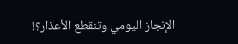الإنجاز اليومي وتنقطع الأعذار؟!